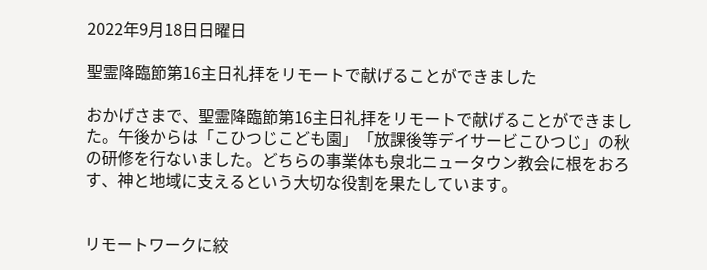2022年9月18日日曜日

聖霊降臨節第16主日礼拝をリモートで献げることができました

おかげさまで、聖霊降臨節第16主日礼拝をリモートで献げることができました。午後からは「こひつじこども園」「放課後等デイサービこひつじ」の秋の研修を行ないました。どちらの事業体も泉北ニュータウン教会に根をおろす、神と地域に支えるという大切な役割を果たしています。


リモートワークに絞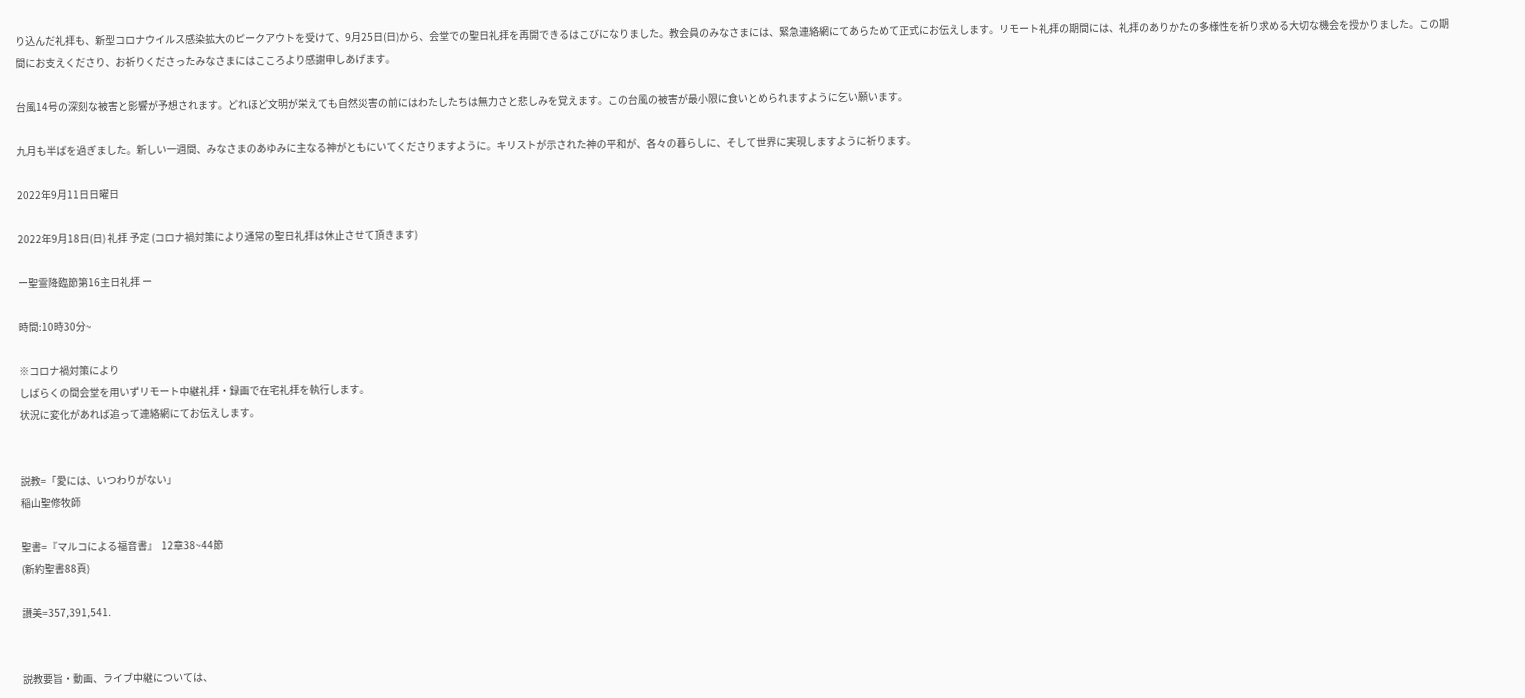り込んだ礼拝も、新型コロナウイルス感染拡大のピークアウトを受けて、9月25日(日)から、会堂での聖日礼拝を再開できるはこびになりました。教会員のみなさまには、緊急連絡網にてあらためて正式にお伝えします。リモート礼拝の期間には、礼拝のありかたの多様性を祈り求める大切な機会を授かりました。この期間にお支えくださり、お祈りくださったみなさまにはこころより感謝申しあげます。

台風14号の深刻な被害と影響が予想されます。どれほど文明が栄えても自然災害の前にはわたしたちは無力さと悲しみを覚えます。この台風の被害が最小限に食いとめられますように乞い願います。

九月も半ばを過ぎました。新しい一週間、みなさまのあゆみに主なる神がともにいてくださりますように。キリストが示された神の平和が、各々の暮らしに、そして世界に実現しますように祈ります。

2022年9月11日日曜日

2022年9月18日(日) 礼拝 予定 (コロナ禍対策により通常の聖日礼拝は休止させて頂きます)

ー聖霊降臨節第16主日礼拝 ー

時間:10時30分~

※コロナ禍対策により
しばらくの間会堂を用いずリモート中継礼拝・録画で在宅礼拝を執行します。
状況に変化があれば追って連絡網にてお伝えします。


説教=「愛には、いつわりがない」
稲山聖修牧師

聖書=『マルコによる福音書』  12章38~44節
(新約聖書88頁)

讃美=357,391,541.


説教要旨・動画、ライブ中継については、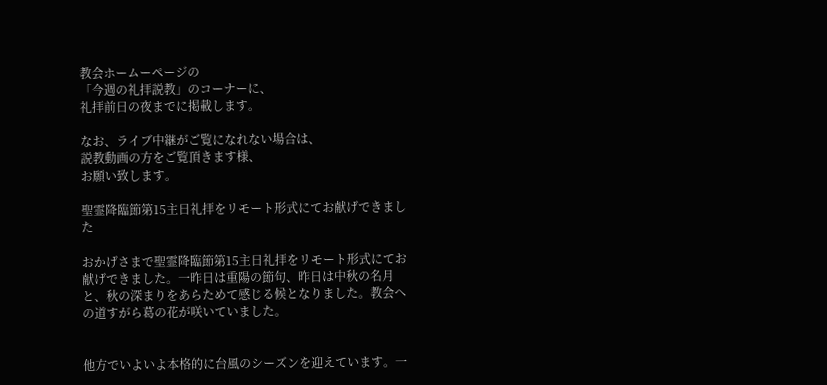教会ホームーページの
「今週の礼拝説教」のコーナーに、
礼拝前日の夜までに掲載します。

なお、ライブ中継がご覧になれない場合は、
説教動画の方をご覧頂きます様、
お願い致します。

聖霊降臨節第15主日礼拝をリモート形式にてお献げできました

おかげさまで聖霊降臨節第15主日礼拝をリモート形式にてお献げできました。一昨日は重陽の節句、昨日は中秋の名月と、秋の深まりをあらためて感じる候となりました。教会への道すがら葛の花が咲いていました。


他方でいよいよ本格的に台風のシーズンを迎えています。一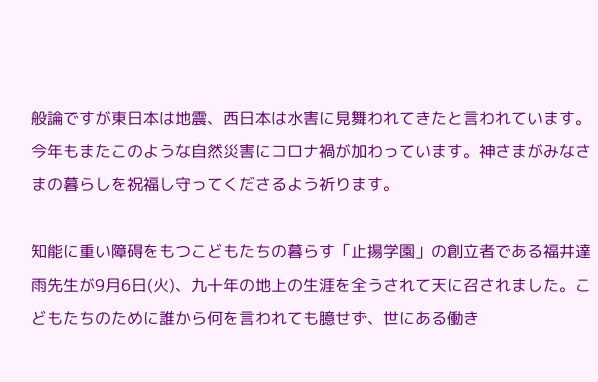般論ですが東日本は地震、西日本は水害に見舞われてきたと言われています。今年もまたこのような自然災害にコロナ禍が加わっています。神さまがみなさまの暮らしを祝福し守ってくださるよう祈ります。

知能に重い障碍をもつこどもたちの暮らす「止揚学園」の創立者である福井達雨先生が9月6日(火)、九十年の地上の生涯を全うされて天に召されました。こどもたちのために誰から何を言われても臆せず、世にある働き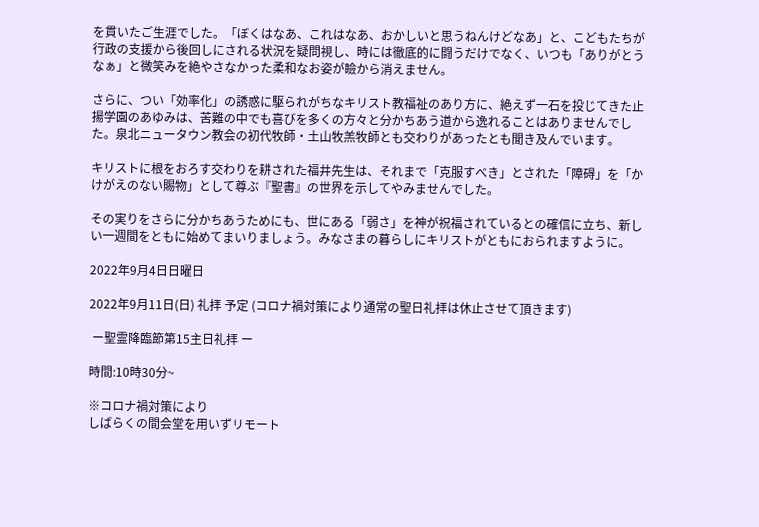を貫いたご生涯でした。「ぼくはなあ、これはなあ、おかしいと思うねんけどなあ」と、こどもたちが行政の支援から後回しにされる状況を疑問視し、時には徹底的に闘うだけでなく、いつも「ありがとうなぁ」と微笑みを絶やさなかった柔和なお姿が瞼から消えません。

さらに、つい「効率化」の誘惑に駆られがちなキリスト教福祉のあり方に、絶えず一石を投じてきた止揚学園のあゆみは、苦難の中でも喜びを多くの方々と分かちあう道から逸れることはありませんでした。泉北ニュータウン教会の初代牧師・土山牧羔牧師とも交わりがあったとも聞き及んでいます。

キリストに根をおろす交わりを耕された福井先生は、それまで「克服すべき」とされた「障碍」を「かけがえのない賜物」として尊ぶ『聖書』の世界を示してやみませんでした。

その実りをさらに分かちあうためにも、世にある「弱さ」を神が祝福されているとの確信に立ち、新しい一週間をともに始めてまいりましょう。みなさまの暮らしにキリストがともにおられますように。

2022年9月4日日曜日

2022年9月11日(日) 礼拝 予定 (コロナ禍対策により通常の聖日礼拝は休止させて頂きます)

 ー聖霊降臨節第15主日礼拝 ー

時間:10時30分~

※コロナ禍対策により
しばらくの間会堂を用いずリモート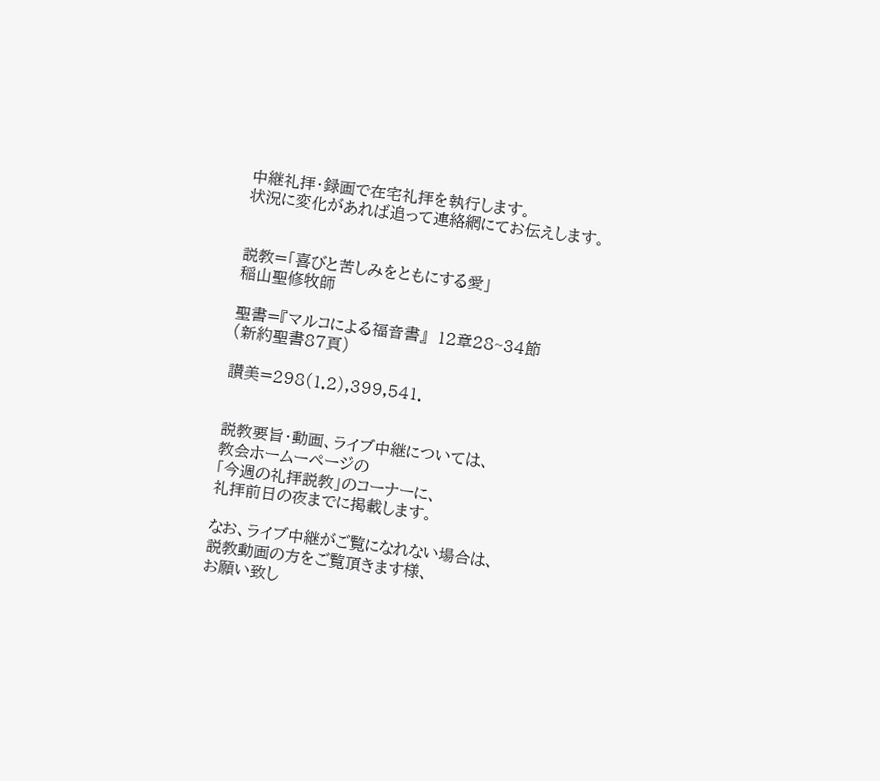中継礼拝・録画で在宅礼拝を執行します。
状況に変化があれば追って連絡網にてお伝えします。


説教=「喜びと苦しみをともにする愛」
稲山聖修牧師

聖書=『マルコによる福音書』  12章28~34節
(新約聖書87頁)

讃美=298(1.2),399,541.


説教要旨・動画、ライブ中継については、
教会ホームーページの
「今週の礼拝説教」のコーナーに、
礼拝前日の夜までに掲載します。

なお、ライブ中継がご覧になれない場合は、
説教動画の方をご覧頂きます様、
お願い致し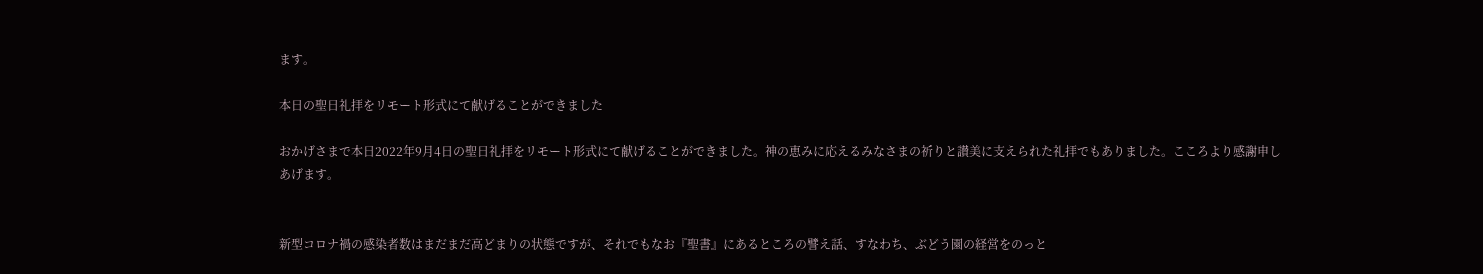ます。

本日の聖日礼拝をリモート形式にて献げることができました

おかげさまで本日2022年9月4日の聖日礼拝をリモート形式にて献げることができました。神の恵みに応えるみなさまの祈りと讃美に支えられた礼拝でもありました。こころより感謝申しあげます。


新型コロナ禍の感染者数はまだまだ高どまりの状態ですが、それでもなお『聖書』にあるところの譬え話、すなわち、ぶどう園の経営をのっと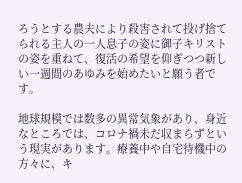ろうとする農夫により殺害されて投げ捨てられる主人の一人息子の姿に御子キリストの姿を重ねて、復活の希望を仰ぎつつ新しい一週間のあゆみを始めたいと願う者です。

地球規模では数多の異常気象があり、身近なところでは、コロナ禍未だ収まらずという現実があります。療養中や自宅待機中の方々に、キ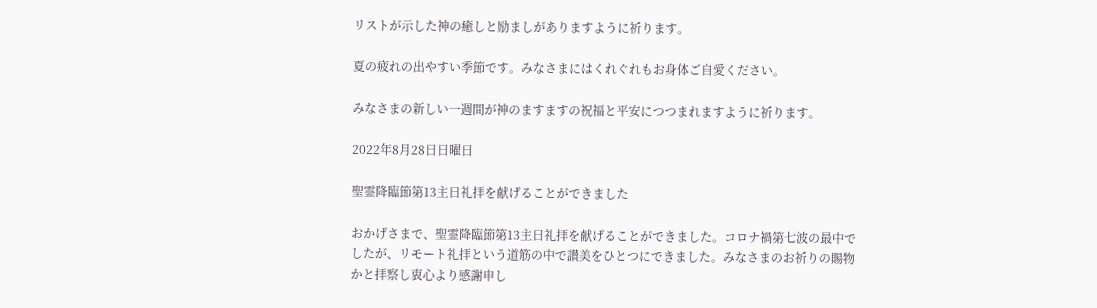リストが示した神の癒しと励ましがありますように祈ります。

夏の疲れの出やすい季節です。みなさまにはくれぐれもお身体ご自愛ください。

みなさまの新しい一週間が神のますますの祝福と平安につつまれますように祈ります。

2022年8月28日日曜日

聖霊降臨節第13主日礼拝を献げることができました

おかげさまで、聖霊降臨節第13主日礼拝を献げることができました。コロナ禍第七波の最中でしたが、リモート礼拝という道筋の中で讃美をひとつにできました。みなさまのお祈りの賜物かと拝察し衷心より感謝申し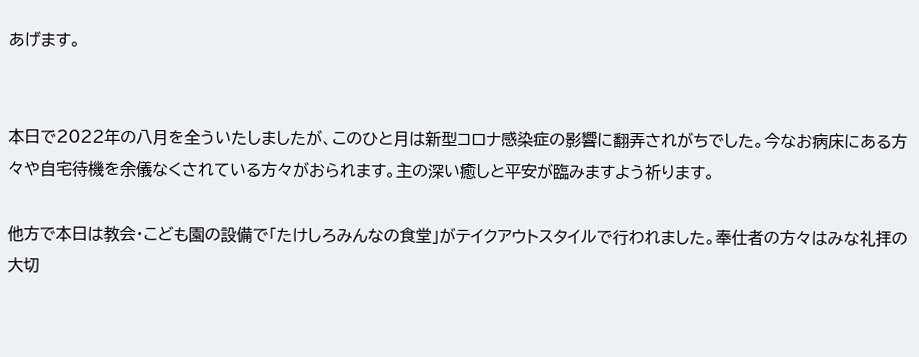あげます。


本日で2022年の八月を全ういたしましたが、このひと月は新型コロナ感染症の影響に翻弄されがちでした。今なお病床にある方々や自宅待機を余儀なくされている方々がおられます。主の深い癒しと平安が臨みますよう祈ります。

他方で本日は教会・こども園の設備で「たけしろみんなの食堂」がテイクアウトスタイルで行われました。奉仕者の方々はみな礼拝の大切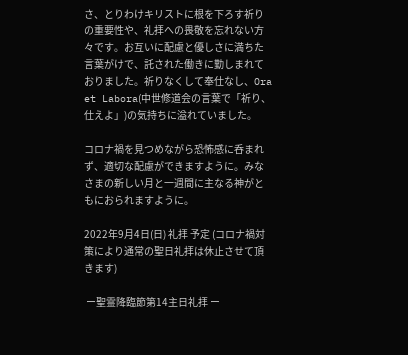さ、とりわけキリストに根を下ろす祈りの重要性や、礼拝への畏敬を忘れない方々です。お互いに配慮と優しさに満ちた言葉がけで、託された働きに勤しまれておりました。祈りなくして奉仕なし、Ora et Labora(中世修道会の言葉で「祈り、仕えよ」)の気持ちに溢れていました。

コロナ禍を見つめながら恐怖感に呑まれず、適切な配慮ができますように。みなさまの新しい月と一週間に主なる神がともにおられますように。

2022年9月4日(日) 礼拝 予定 (コロナ禍対策により通常の聖日礼拝は休止させて頂きます)

 ー聖霊降臨節第14主日礼拝 ー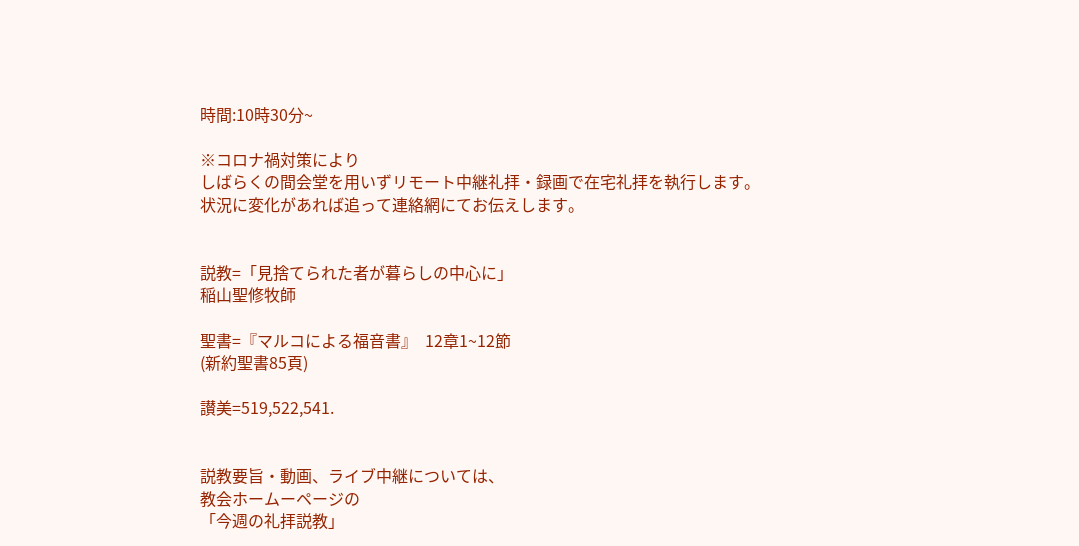時間:10時30分~

※コロナ禍対策により
しばらくの間会堂を用いずリモート中継礼拝・録画で在宅礼拝を執行します。
状況に変化があれば追って連絡網にてお伝えします。


説教=「見捨てられた者が暮らしの中心に」
稲山聖修牧師

聖書=『マルコによる福音書』  12章1~12節
(新約聖書85頁)

讃美=519,522,541.


説教要旨・動画、ライブ中継については、
教会ホームーページの
「今週の礼拝説教」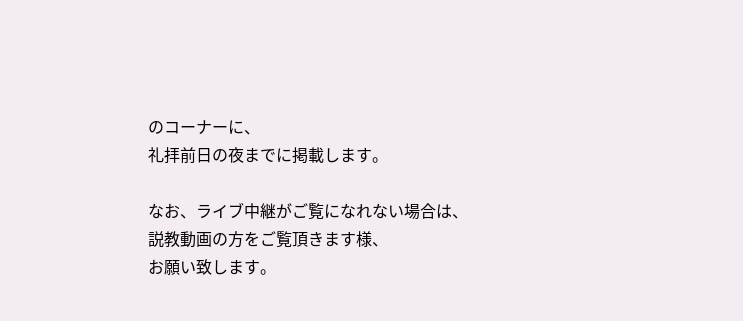のコーナーに、
礼拝前日の夜までに掲載します。

なお、ライブ中継がご覧になれない場合は、
説教動画の方をご覧頂きます様、
お願い致します。